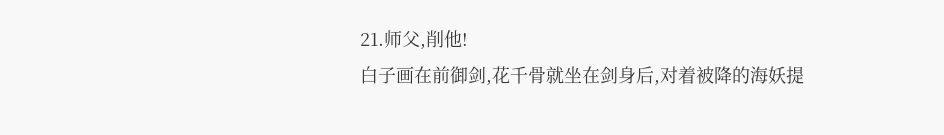21.师父,削他!
白子画在前御剑,花千骨就坐在剑身后,对着被降的海妖提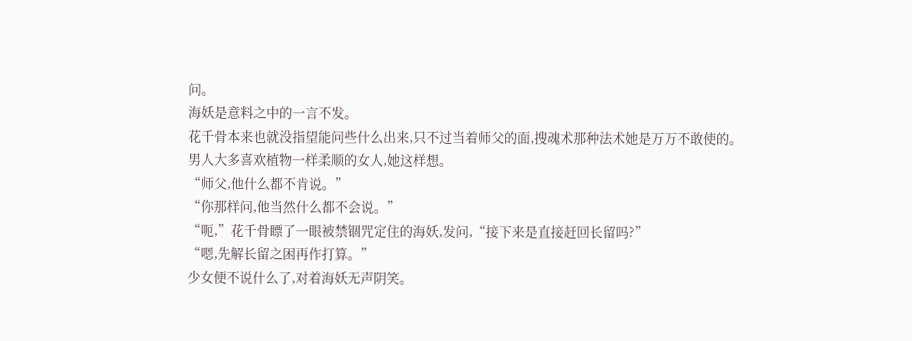问。
海妖是意料之中的一言不发。
花千骨本来也就没指望能问些什么出来,只不过当着师父的面,搜魂术那种法术她是万万不敢使的。
男人大多喜欢植物一样柔顺的女人,她这样想。
“师父,他什么都不肯说。”
“你那样问,他当然什么都不会说。”
“呃,”花千骨瞟了一眼被禁锢咒定住的海妖,发问,“接下来是直接赶回长留吗?”
“嗯,先解长留之困再作打算。”
少女便不说什么了,对着海妖无声阴笑。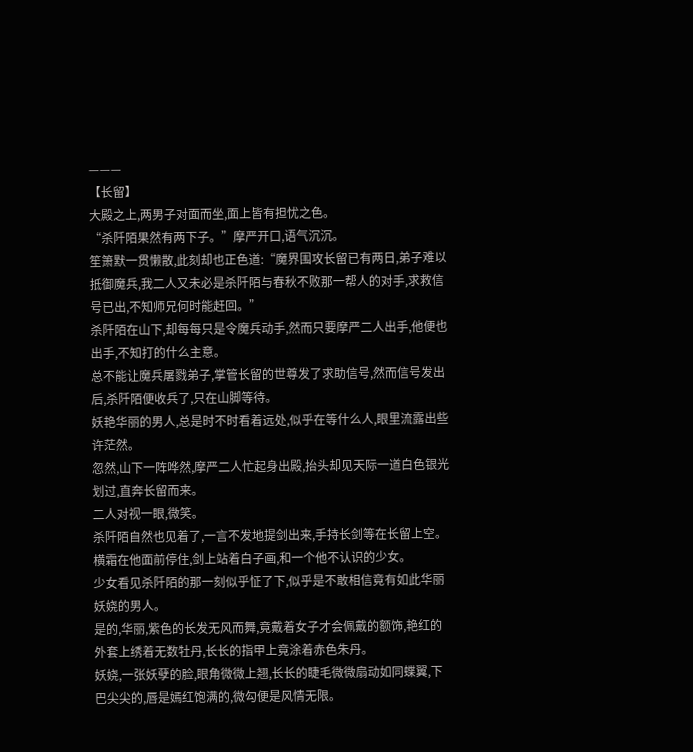———
【长留】
大殿之上,两男子对面而坐,面上皆有担忧之色。
“杀阡陌果然有两下子。”摩严开口,语气沉沉。
笙箫默一贯懒散,此刻却也正色道:“魔界围攻长留已有两日,弟子难以抵御魔兵,我二人又未必是杀阡陌与春秋不败那一帮人的对手,求救信号已出,不知师兄何时能赶回。”
杀阡陌在山下,却每每只是令魔兵动手,然而只要摩严二人出手,他便也出手,不知打的什么主意。
总不能让魔兵屠戮弟子,掌管长留的世尊发了求助信号,然而信号发出后,杀阡陌便收兵了,只在山脚等待。
妖艳华丽的男人,总是时不时看着远处,似乎在等什么人,眼里流露出些许茫然。
忽然,山下一阵哗然,摩严二人忙起身出殿,抬头却见天际一道白色银光划过,直奔长留而来。
二人对视一眼,微笑。
杀阡陌自然也见着了,一言不发地提剑出来,手持长剑等在长留上空。
横霜在他面前停住,剑上站着白子画,和一个他不认识的少女。
少女看见杀阡陌的那一刻似乎怔了下,似乎是不敢相信竟有如此华丽妖娆的男人。
是的,华丽,紫色的长发无风而舞,竟戴着女子才会佩戴的额饰,艳红的外套上绣着无数牡丹,长长的指甲上竟涂着赤色朱丹。
妖娆,一张妖孽的脸,眼角微微上翘,长长的睫毛微微扇动如同蝶翼,下巴尖尖的,唇是嫣红饱满的,微勾便是风情无限。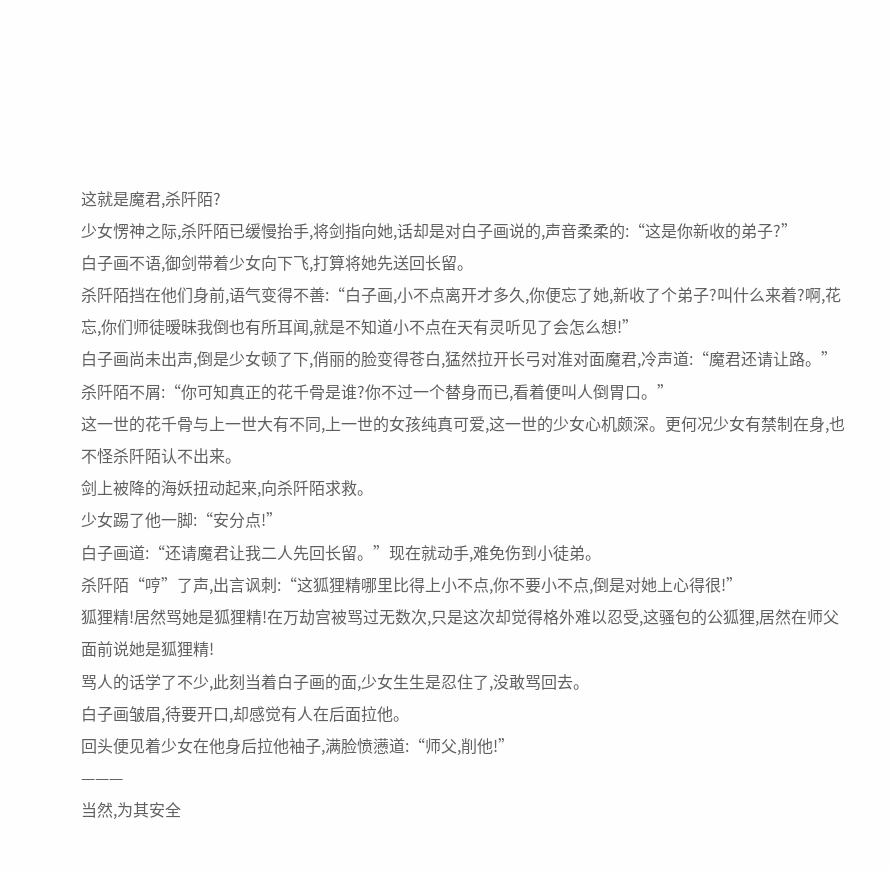这就是魔君,杀阡陌?
少女愣神之际,杀阡陌已缓慢抬手,将剑指向她,话却是对白子画说的,声音柔柔的:“这是你新收的弟子?”
白子画不语,御剑带着少女向下飞,打算将她先送回长留。
杀阡陌挡在他们身前,语气变得不善:“白子画,小不点离开才多久,你便忘了她,新收了个弟子?叫什么来着?啊,花忘,你们师徒暧昧我倒也有所耳闻,就是不知道小不点在天有灵听见了会怎么想!”
白子画尚未出声,倒是少女顿了下,俏丽的脸变得苍白,猛然拉开长弓对准对面魔君,冷声道:“魔君还请让路。”
杀阡陌不屑:“你可知真正的花千骨是谁?你不过一个替身而已,看着便叫人倒胃口。”
这一世的花千骨与上一世大有不同,上一世的女孩纯真可爱,这一世的少女心机颇深。更何况少女有禁制在身,也不怪杀阡陌认不出来。
剑上被降的海妖扭动起来,向杀阡陌求救。
少女踢了他一脚:“安分点!”
白子画道:“还请魔君让我二人先回长留。”现在就动手,难免伤到小徒弟。
杀阡陌“哼”了声,出言讽刺:“这狐狸精哪里比得上小不点,你不要小不点,倒是对她上心得很!”
狐狸精!居然骂她是狐狸精!在万劫宫被骂过无数次,只是这次却觉得格外难以忍受,这骚包的公狐狸,居然在师父面前说她是狐狸精!
骂人的话学了不少,此刻当着白子画的面,少女生生是忍住了,没敢骂回去。
白子画皱眉,待要开口,却感觉有人在后面拉他。
回头便见着少女在他身后拉他袖子,满脸愤懑道:“师父,削他!”
———
当然,为其安全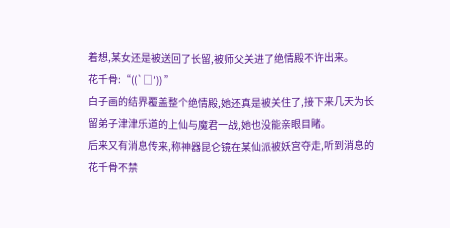着想,某女还是被送回了长留,被师父关进了绝情殿不许出来。
花千骨:“((`□′)) ”
白子画的结界覆盖整个绝情殿,她还真是被关住了,接下来几天为长留弟子津津乐道的上仙与魔君一战,她也没能亲眼目睹。
后来又有消息传来,称神器昆仑镜在某仙派被妖宫夺走,听到消息的花千骨不禁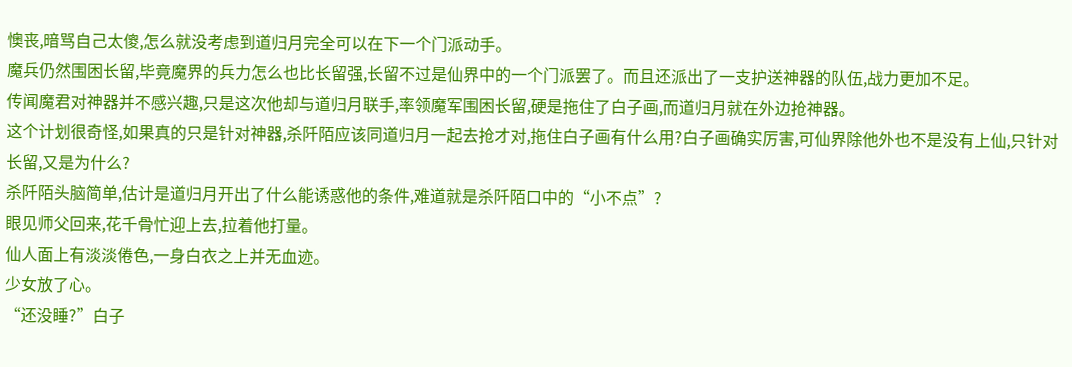懊丧,暗骂自己太傻,怎么就没考虑到道归月完全可以在下一个门派动手。
魔兵仍然围困长留,毕竟魔界的兵力怎么也比长留强,长留不过是仙界中的一个门派罢了。而且还派出了一支护送神器的队伍,战力更加不足。
传闻魔君对神器并不感兴趣,只是这次他却与道归月联手,率领魔军围困长留,硬是拖住了白子画,而道归月就在外边抢神器。
这个计划很奇怪,如果真的只是针对神器,杀阡陌应该同道归月一起去抢才对,拖住白子画有什么用?白子画确实厉害,可仙界除他外也不是没有上仙,只针对长留,又是为什么?
杀阡陌头脑简单,估计是道归月开出了什么能诱惑他的条件,难道就是杀阡陌口中的“小不点”?
眼见师父回来,花千骨忙迎上去,拉着他打量。
仙人面上有淡淡倦色,一身白衣之上并无血迹。
少女放了心。
“还没睡?”白子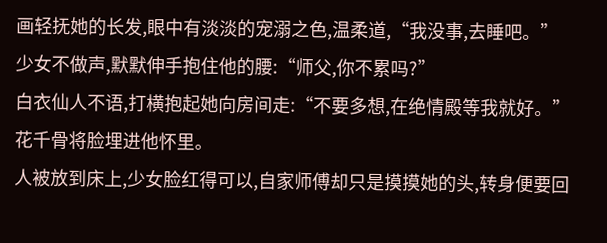画轻抚她的长发,眼中有淡淡的宠溺之色,温柔道,“我没事,去睡吧。”
少女不做声,默默伸手抱住他的腰:“师父,你不累吗?”
白衣仙人不语,打横抱起她向房间走:“不要多想,在绝情殿等我就好。”
花千骨将脸埋进他怀里。
人被放到床上,少女脸红得可以,自家师傅却只是摸摸她的头,转身便要回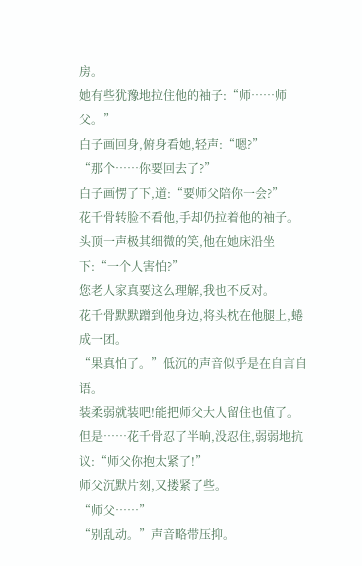房。
她有些犹豫地拉住他的袖子:“师……师父。”
白子画回身,俯身看她,轻声:“嗯?”
“那个……你要回去了?”
白子画愣了下,道:“要师父陪你一会?”
花千骨转脸不看他,手却仍拉着他的袖子。
头顶一声极其细微的笑,他在她床沿坐下:“一个人害怕?”
您老人家真要这么理解,我也不反对。
花千骨默默蹭到他身边,将头枕在他腿上,蜷成一团。
“果真怕了。”低沉的声音似乎是在自言自语。
装柔弱就装吧!能把师父大人留住也值了。
但是……花千骨忍了半晌,没忍住,弱弱地抗议:“师父你抱太紧了!”
师父沉默片刻,又搂紧了些。
“师父……”
“别乱动。”声音略带压抑。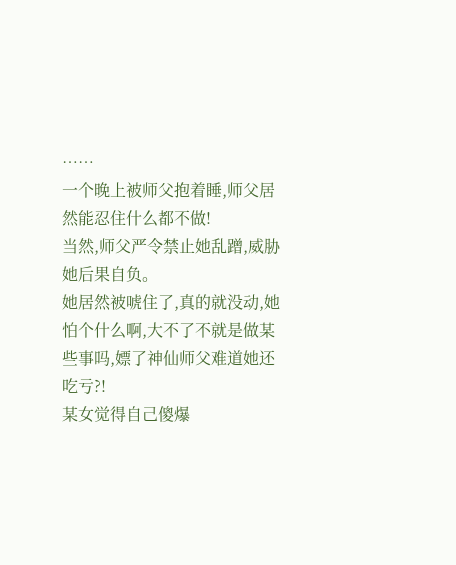……
一个晚上被师父抱着睡,师父居然能忍住什么都不做!
当然,师父严令禁止她乱蹭,威胁她后果自负。
她居然被唬住了,真的就没动,她怕个什么啊,大不了不就是做某些事吗,嫖了神仙师父难道她还吃亏?!
某女觉得自己傻爆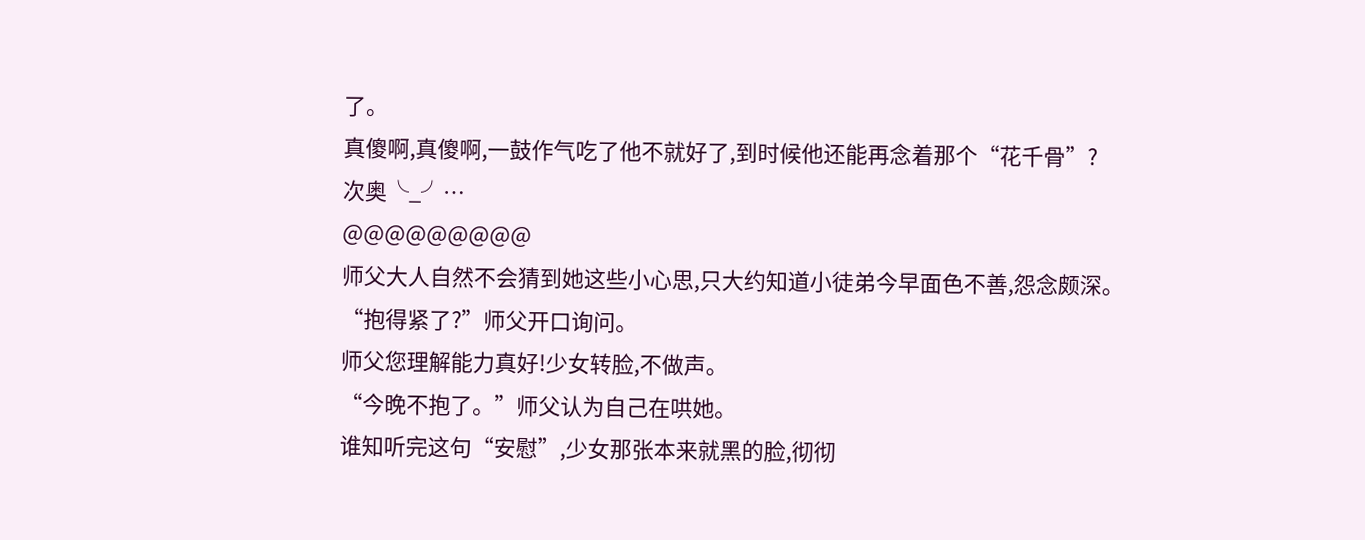了。
真傻啊,真傻啊,一鼓作气吃了他不就好了,到时候他还能再念着那个“花千骨”?
次奥╰_╯…
@@@@@@@@@
师父大人自然不会猜到她这些小心思,只大约知道小徒弟今早面色不善,怨念颇深。
“抱得紧了?”师父开口询问。
师父您理解能力真好!少女转脸,不做声。
“今晚不抱了。”师父认为自己在哄她。
谁知听完这句“安慰”,少女那张本来就黑的脸,彻彻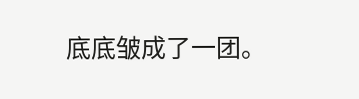底底皱成了一团。